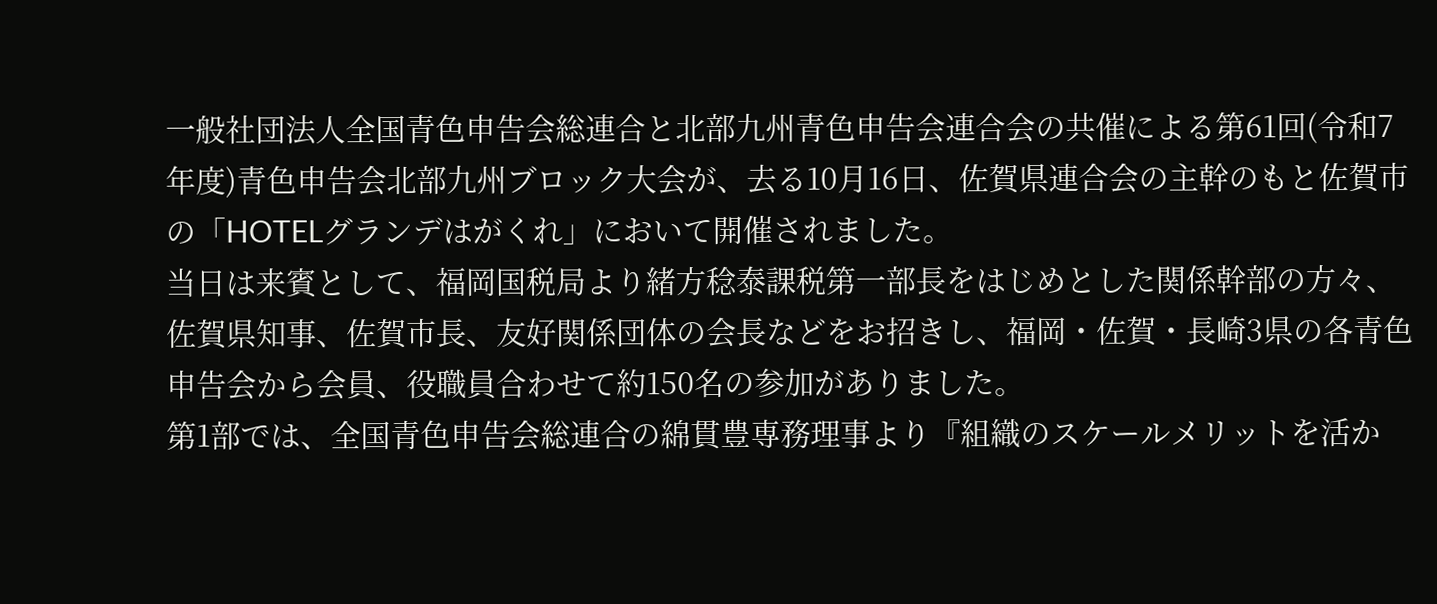一般社団法人全国青色申告会総連合と北部九州青色申告会連合会の共催による第61回(令和7年度)青色申告会北部九州ブロック大会が、去る10月16日、佐賀県連合会の主幹のもと佐賀市の「HOTELグランデはがくれ」において開催されました。
当日は来賓として、福岡国税局より緒方稔泰課税第一部長をはじめとした関係幹部の方々、佐賀県知事、佐賀市長、友好関係団体の会長などをお招きし、福岡・佐賀・長崎3県の各青色申告会から会員、役職員合わせて約150名の参加がありました。
第1部では、全国青色申告会総連合の綿貫豊専務理事より『組織のスケールメリットを活か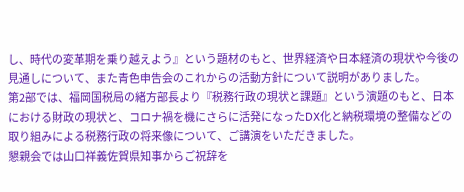し、時代の変革期を乗り越えよう』という題材のもと、世界経済や日本経済の現状や今後の見通しについて、また青色申告会のこれからの活動方針について説明がありました。
第2部では、福岡国税局の緒方部長より『税務行政の現状と課題』という演題のもと、日本における財政の現状と、コロナ禍を機にさらに活発になったDX化と納税環境の整備などの取り組みによる税務行政の将来像について、ご講演をいただきました。
懇親会では山口祥義佐賀県知事からご祝辞を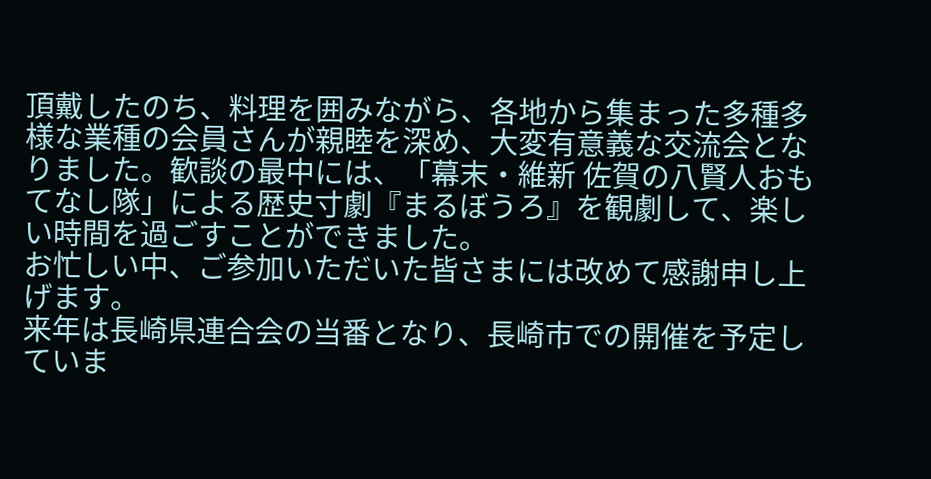頂戴したのち、料理を囲みながら、各地から集まった多種多様な業種の会員さんが親睦を深め、大変有意義な交流会となりました。歓談の最中には、「幕末・維新 佐賀の八賢人おもてなし隊」による歴史寸劇『まるぼうろ』を観劇して、楽しい時間を過ごすことができました。
お忙しい中、ご参加いただいた皆さまには改めて感謝申し上げます。
来年は長崎県連合会の当番となり、長崎市での開催を予定していま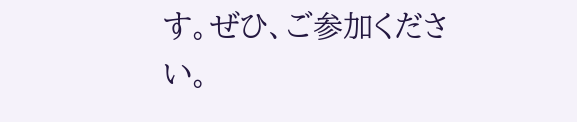す。ぜひ、ご参加ください。